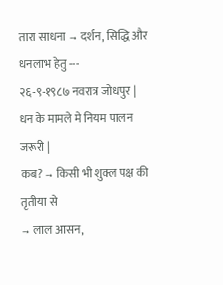तारा साधना → दर्शन, सिद्धि और धनलाभ हेतु ---
२६-९-१९८७ नवरात्र जोधपुर |
धन के मामले मे नियम पालन जरूरी |
कब? → किसी भी शुक्ल पक्ष की तृतीया से
→ लाल आसन,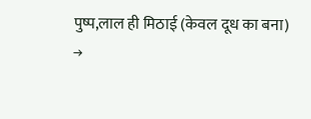पुष्प,लाल ही मिठाई (केवल दूध का बना)
→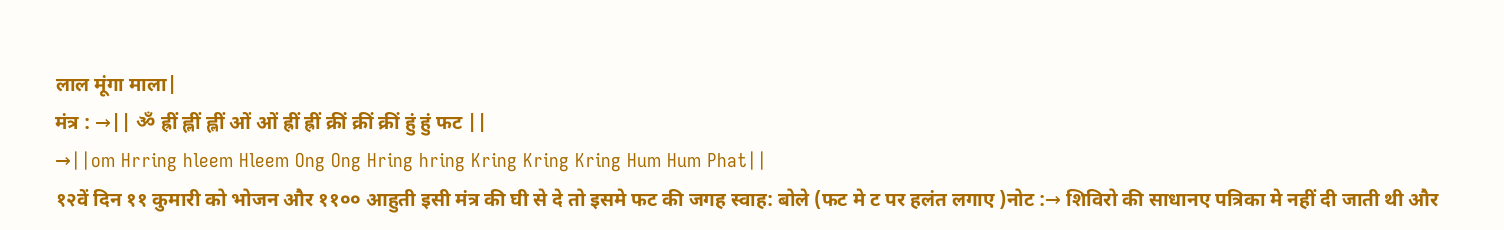लाल मूंगा माला|
मंत्र : →|| ॐ ह्रीं ह्लीं ह्लीं ओं ओं ह्रीं ह्रीं क्रीं क्रीं क्रीं हुं हुं फट ||
→||om Hrring hleem Hleem Ong Ong Hring hring Kring Kring Kring Hum Hum Phat||
१२वें दिन ११ कुमारी को भोजन और ११०० आहुती इसी मंत्र की घी से दे तो इसमे फट की जगह स्वाह: बोले (फट मे ट पर हलंत लगाए )नोट :→ शिविरो की साधानए पत्रिका मे नहीं दी जाती थी और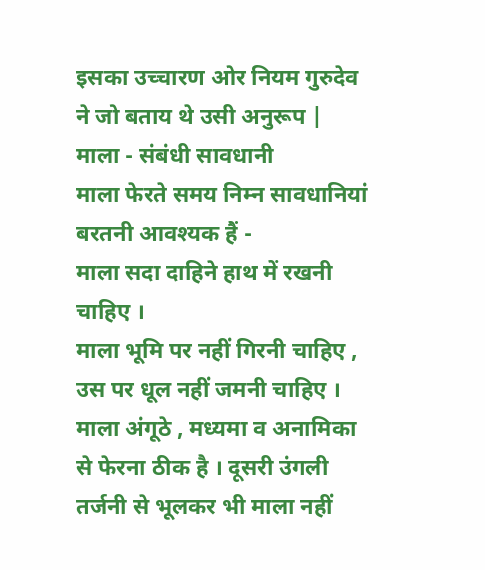इसका उच्चारण ओर नियम गुरुदेव ने जो बताय थे उसी अनुरूप |
माला - संबंधी सावधानी
माला फेरते समय निम्न सावधानियां बरतनी आवश्यक हैं -
माला सदा दाहिने हाथ में रखनी चाहिए ।
माला भूमि पर नहीं गिरनी चाहिए , उस पर धूल नहीं जमनी चाहिए ।
माला अंगूठे , मध्यमा व अनामिका से फेरना ठीक है । दूसरी उंगली तर्जनी से भूलकर भी माला नहीं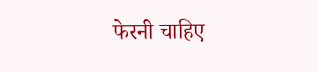फेरनी चाहिए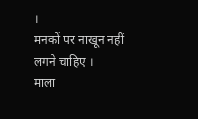।
मनकों पर नाखून नहीं लगने चाहिए ।
माला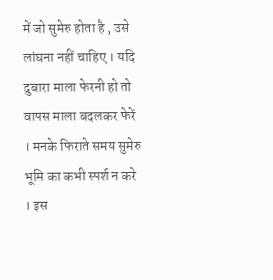में जो सुमेरु होता है , उसे लांघना नहीं चाहिए । यदि दुबारा माला फेरनी हो तो वापस माला बदलकर फेरें । मनके फिराते समय सुमेरु भूमि का कभी स्पर्श न करे । इस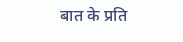बात के प्रति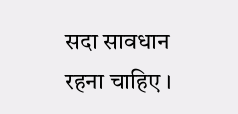सदा सावधान रहना चाहिए ।